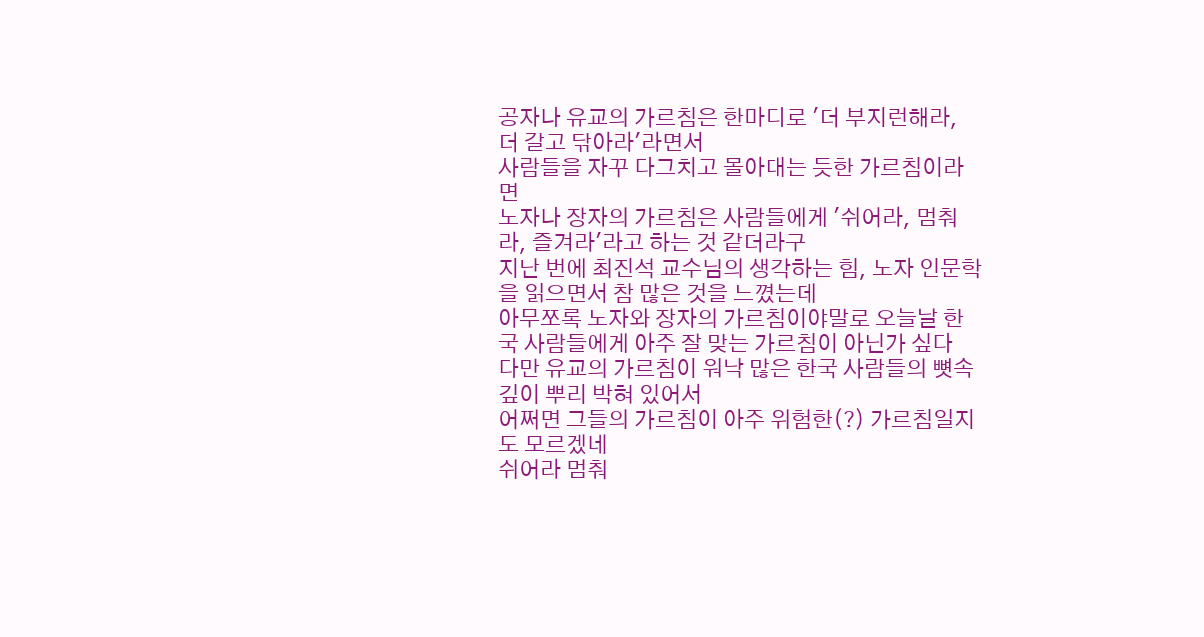공자나 유교의 가르침은 한마디로 '더 부지런해라, 더 갈고 닦아라'라면서
사람들을 자꾸 다그치고 몰아대는 듯한 가르침이라면
노자나 장자의 가르침은 사람들에게 '쉬어라, 멈춰라, 즐겨라'라고 하는 것 같더라구
지난 번에 최진석 교수님의 생각하는 힘, 노자 인문학을 읽으면서 참 많은 것을 느꼈는데
아무쪼록 노자와 장자의 가르침이야말로 오늘날 한국 사람들에게 아주 잘 맞는 가르침이 아닌가 싶다
다만 유교의 가르침이 워낙 많은 한국 사람들의 뼛속 깊이 뿌리 박혀 있어서
어쩌면 그들의 가르침이 아주 위험한(?) 가르침일지도 모르겠네
쉬어라 멈춰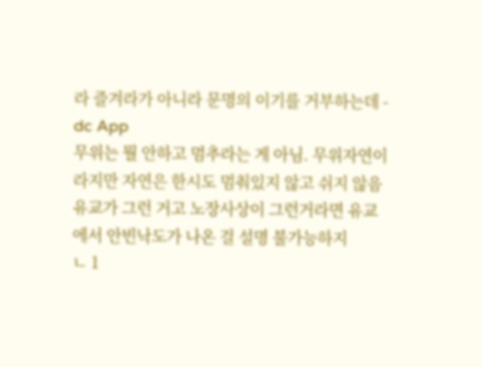라 즐겨라가 아니라 문명의 이기를 거부하는데 - dc App
무위는 뭘 안하고 멈추라는 게 아님. 무위자연이라지만 자연은 한시도 멈춰있지 않고 쉬지 않음
유교가 그런 거고 노장사상이 그런거라면 유교에서 안빈낙도가 나온 걸 설명 불가능하지
ㄴ 1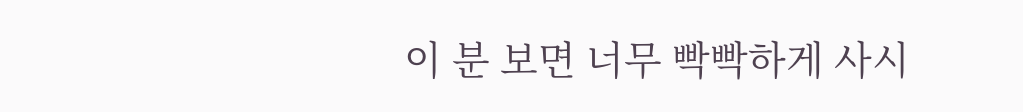이 분 보면 너무 빡빡하게 사시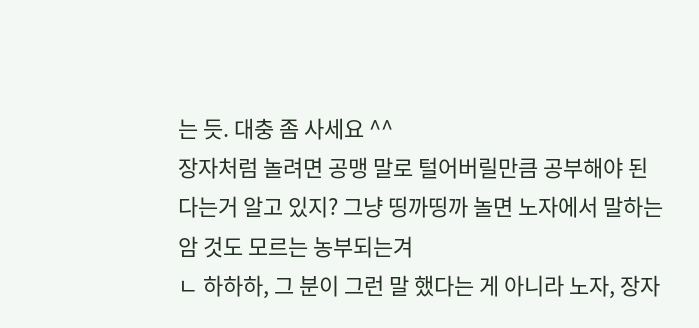는 듯. 대충 좀 사세요 ^^
장자처럼 놀려면 공맹 말로 털어버릴만큼 공부해야 된다는거 알고 있지? 그냥 띵까띵까 놀면 노자에서 말하는 암 것도 모르는 농부되는겨
ㄴ 하하하, 그 분이 그런 말 했다는 게 아니라 노자, 장자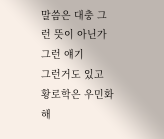말씀은 대충 그런 뜻이 아닌가 그런 얘기
그런거도 있고 황로학은 우민화해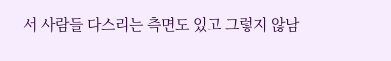서 사람들 다스리는 측면도 있고 그렇지 않남